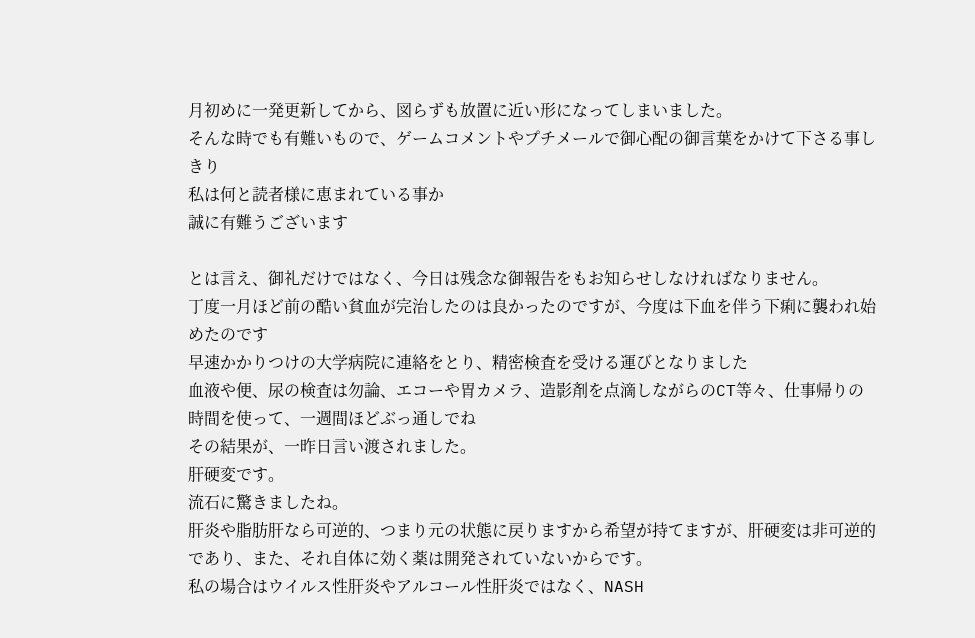月初めに一発更新してから、図らずも放置に近い形になってしまいました。
そんな時でも有難いもので、ゲームコメントやプチメールで御心配の御言葉をかけて下さる事しきり
私は何と読者様に恵まれている事か
誠に有難うございます

とは言え、御礼だけではなく、今日は残念な御報告をもお知らせしなければなりません。
丁度一月ほど前の酷い貧血が完治したのは良かったのですが、今度は下血を伴う下痢に襲われ始めたのです
早速かかりつけの大学病院に連絡をとり、精密検査を受ける運びとなりました
血液や便、尿の検査は勿論、エコーや胃カメラ、造影剤を点滴しながらのCT等々、仕事帰りの時間を使って、一週間ほどぶっ通しでね
その結果が、一昨日言い渡されました。
肝硬変です。
流石に驚きましたね。
肝炎や脂肪肝なら可逆的、つまり元の状態に戻りますから希望が持てますが、肝硬変は非可逆的であり、また、それ自体に効く薬は開発されていないからです。
私の場合はウイルス性肝炎やアルコール性肝炎ではなく、NASH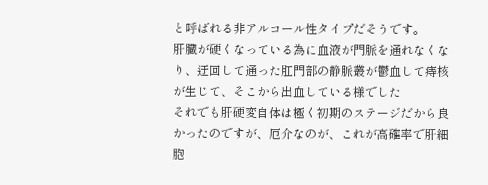と呼ばれる非アルコール性タイプだそうです。
肝臓が硬くなっている為に血液が門脈を通れなくなり、迂回して通った肛門部の静脈叢が鬱血して痔核が生じて、そこから出血している様でした
それでも肝硬変自体は極く初期のステージだから良かったのですが、厄介なのが、これが高確率で肝細胞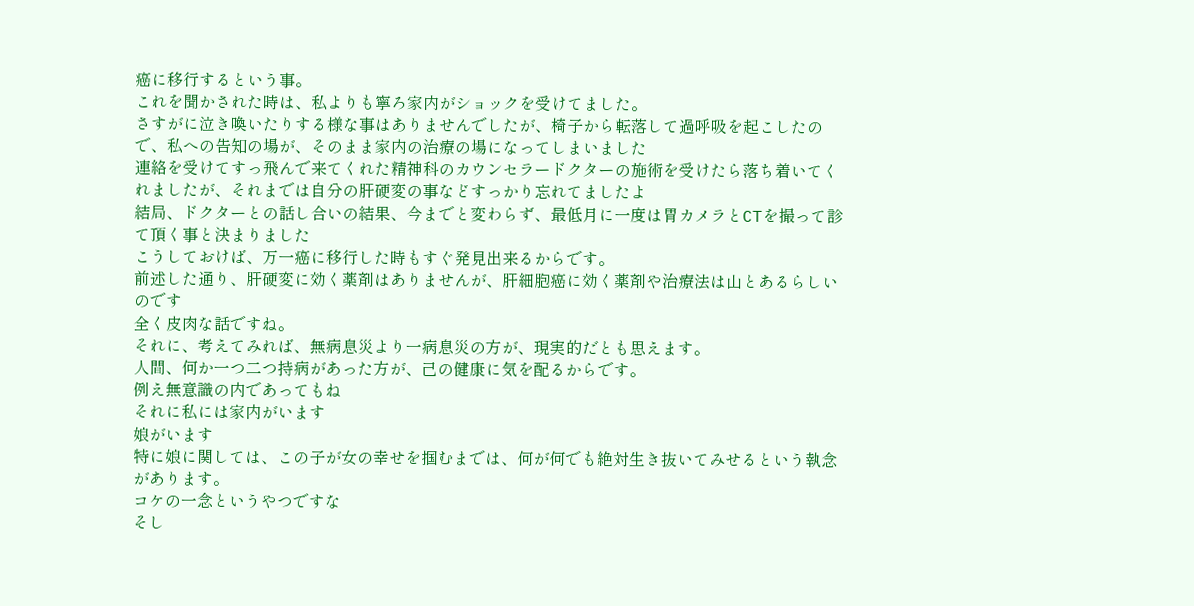癌に移行するという事。
これを聞かされた時は、私よりも寧ろ家内がショックを受けてました。
さすがに泣き喚いたりする様な事はありませんでしたが、椅子から転落して過呼吸を起こしたので、私への告知の場が、そのまま家内の治療の場になってしまいました
連絡を受けてすっ飛んで来てくれた精神科のカウンセラードクターの施術を受けたら落ち着いてくれましたが、それまでは自分の肝硬変の事などすっかり忘れてましたよ
結局、ドクターとの話し合いの結果、今までと変わらず、最低月に一度は胃カメラとCTを撮って診て頂く事と決まりました
こうしておけば、万一癌に移行した時もすぐ発見出来るからです。
前述した通り、肝硬変に効く薬剤はありませんが、肝細胞癌に効く薬剤や治療法は山とあるらしいのです
全く皮肉な話ですね。
それに、考えてみれば、無病息災より一病息災の方が、現実的だとも思えます。
人間、何か一つ二つ持病があった方が、己の健康に気を配るからです。
例え無意識の内であってもね
それに私には家内がいます
娘がいます
特に娘に関しては、この子が女の幸せを掴むまでは、何が何でも絶対生き抜いてみせるという執念があります。
コケの一念というやつですな
そし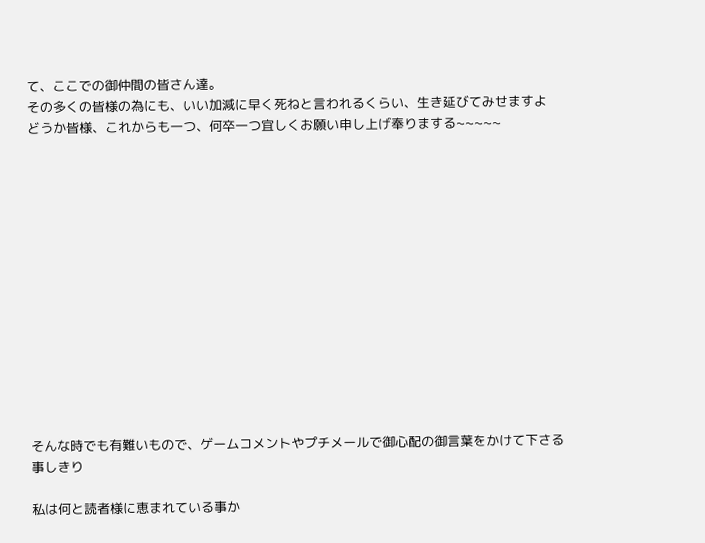て、ここでの御仲間の皆さん達。
その多くの皆様の為にも、いい加減に早く死ねと言われるくらい、生き延びてみせますよ
どうか皆様、これからも一つ、何卒一つ宜しくお願い申し上げ奉りまする~~~~~














そんな時でも有難いもので、ゲームコメントやプチメールで御心配の御言葉をかけて下さる事しきり

私は何と読者様に恵まれている事か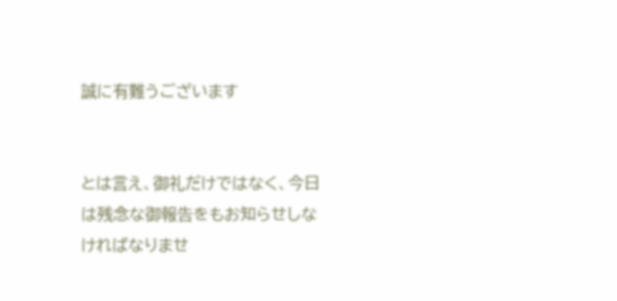誠に有難うございます


とは言え、御礼だけではなく、今日は残念な御報告をもお知らせしなければなりませ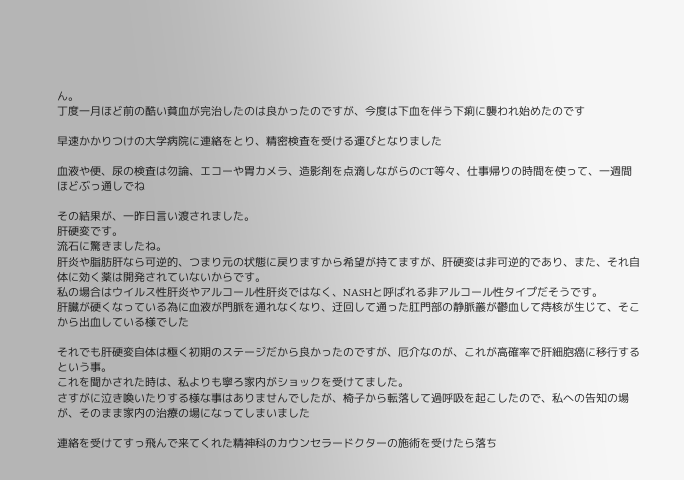ん。
丁度一月ほど前の酷い貧血が完治したのは良かったのですが、今度は下血を伴う下痢に襲われ始めたのです

早速かかりつけの大学病院に連絡をとり、精密検査を受ける運びとなりました

血液や便、尿の検査は勿論、エコーや胃カメラ、造影剤を点滴しながらのCT等々、仕事帰りの時間を使って、一週間ほどぶっ通しでね

その結果が、一昨日言い渡されました。
肝硬変です。
流石に驚きましたね。
肝炎や脂肪肝なら可逆的、つまり元の状態に戻りますから希望が持てますが、肝硬変は非可逆的であり、また、それ自体に効く薬は開発されていないからです。
私の場合はウイルス性肝炎やアルコール性肝炎ではなく、NASHと呼ばれる非アルコール性タイプだそうです。
肝臓が硬くなっている為に血液が門脈を通れなくなり、迂回して通った肛門部の静脈叢が鬱血して痔核が生じて、そこから出血している様でした

それでも肝硬変自体は極く初期のステージだから良かったのですが、厄介なのが、これが高確率で肝細胞癌に移行するという事。
これを聞かされた時は、私よりも寧ろ家内がショックを受けてました。
さすがに泣き喚いたりする様な事はありませんでしたが、椅子から転落して過呼吸を起こしたので、私への告知の場が、そのまま家内の治療の場になってしまいました

連絡を受けてすっ飛んで来てくれた精神科のカウンセラードクターの施術を受けたら落ち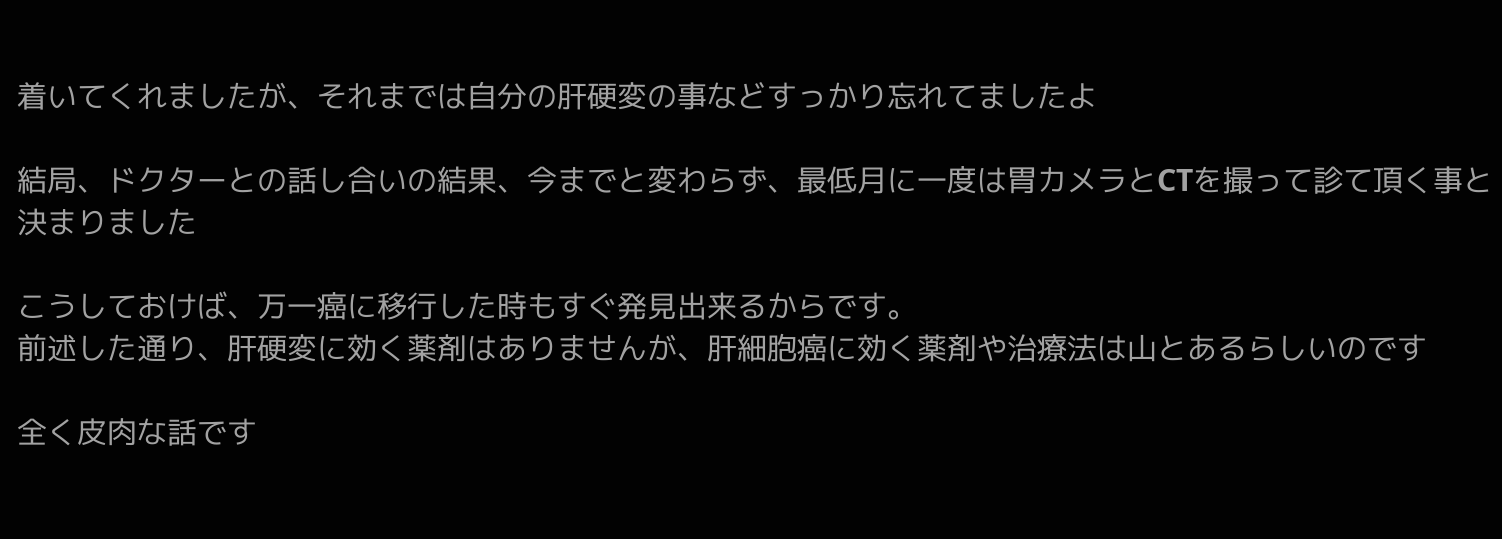着いてくれましたが、それまでは自分の肝硬変の事などすっかり忘れてましたよ

結局、ドクターとの話し合いの結果、今までと変わらず、最低月に一度は胃カメラとCTを撮って診て頂く事と決まりました

こうしておけば、万一癌に移行した時もすぐ発見出来るからです。
前述した通り、肝硬変に効く薬剤はありませんが、肝細胞癌に効く薬剤や治療法は山とあるらしいのです

全く皮肉な話です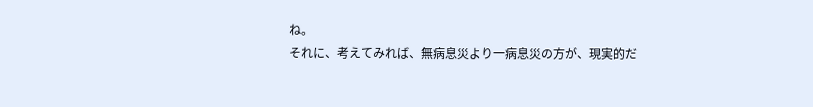ね。
それに、考えてみれば、無病息災より一病息災の方が、現実的だ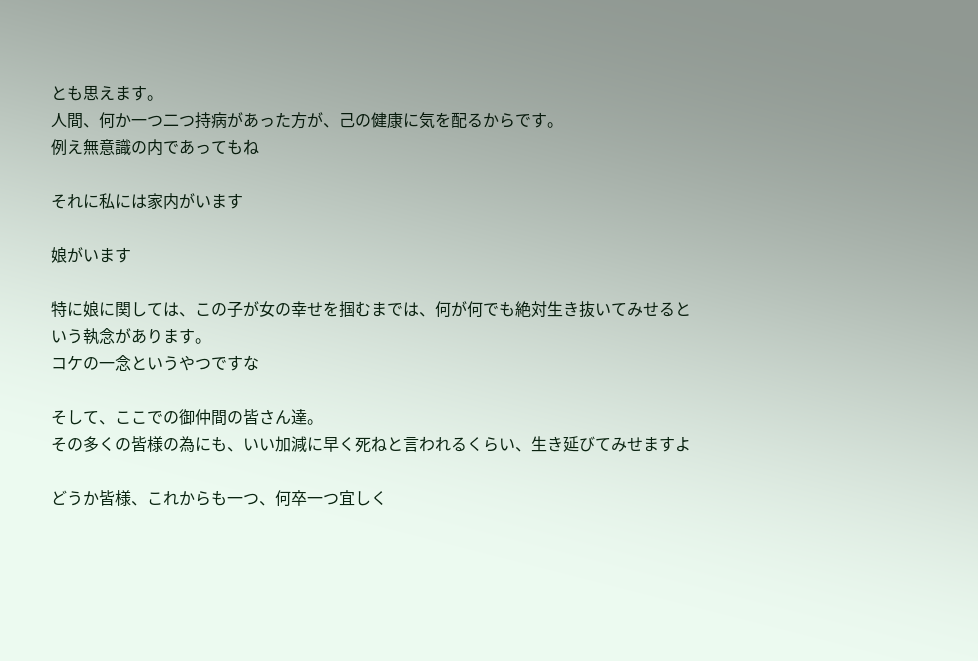とも思えます。
人間、何か一つ二つ持病があった方が、己の健康に気を配るからです。
例え無意識の内であってもね

それに私には家内がいます

娘がいます

特に娘に関しては、この子が女の幸せを掴むまでは、何が何でも絶対生き抜いてみせるという執念があります。
コケの一念というやつですな

そして、ここでの御仲間の皆さん達。
その多くの皆様の為にも、いい加減に早く死ねと言われるくらい、生き延びてみせますよ

どうか皆様、これからも一つ、何卒一つ宜しく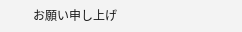お願い申し上げ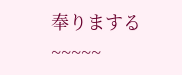奉りまする~~~~~